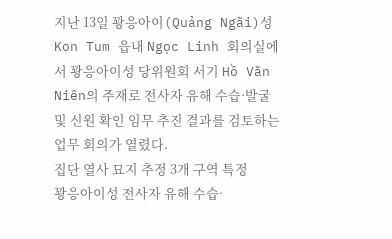지난 13일 꽝응아이(Quảng Ngãi)성 Kon Tum 읍내 Ngọc Linh 회의실에서 꽝응아이성 당위원회 서기 Hồ Văn Niên의 주재로 전사자 유해 수습·발굴 및 신원 확인 임무 추진 결과를 검토하는 업무 회의가 열렸다.
집단 열사 묘지 추정 3개 구역 특정
꽝응아이성 전사자 유해 수습·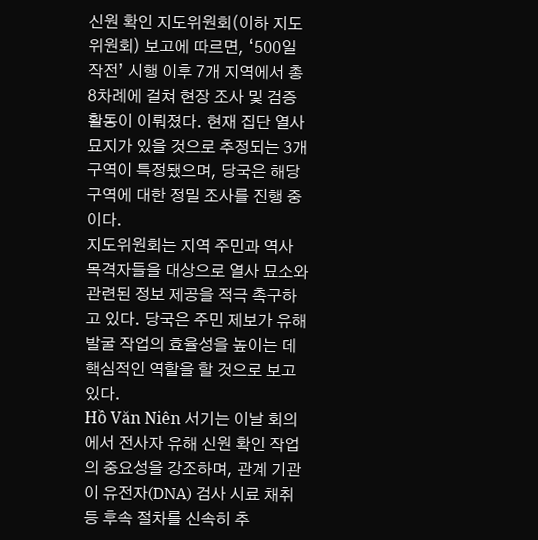신원 확인 지도위원회(이하 지도위원회) 보고에 따르면, ‘500일 작전’ 시행 이후 7개 지역에서 총 8차례에 걸쳐 현장 조사 및 검증 활동이 이뤄졌다. 현재 집단 열사 묘지가 있을 것으로 추정되는 3개 구역이 특정됐으며, 당국은 해당 구역에 대한 정밀 조사를 진행 중이다.
지도위원회는 지역 주민과 역사 목격자들을 대상으로 열사 묘소와 관련된 정보 제공을 적극 촉구하고 있다. 당국은 주민 제보가 유해 발굴 작업의 효율성을 높이는 데 핵심적인 역할을 할 것으로 보고 있다.
Hồ Văn Niên 서기는 이날 회의에서 전사자 유해 신원 확인 작업의 중요성을 강조하며, 관계 기관이 유전자(DNA) 검사 시료 채취 등 후속 절차를 신속히 추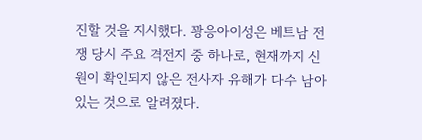진할 것을 지시했다. 꽝응아이성은 베트남 전쟁 당시 주요 격전지 중 하나로, 현재까지 신원이 확인되지 않은 전사자 유해가 다수 남아 있는 것으로 알려졌다.